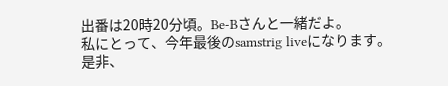出番は20時20分頃。Be-Bさんと一緒だよ。
私にとって、今年最後のsamstrig liveになります。是非、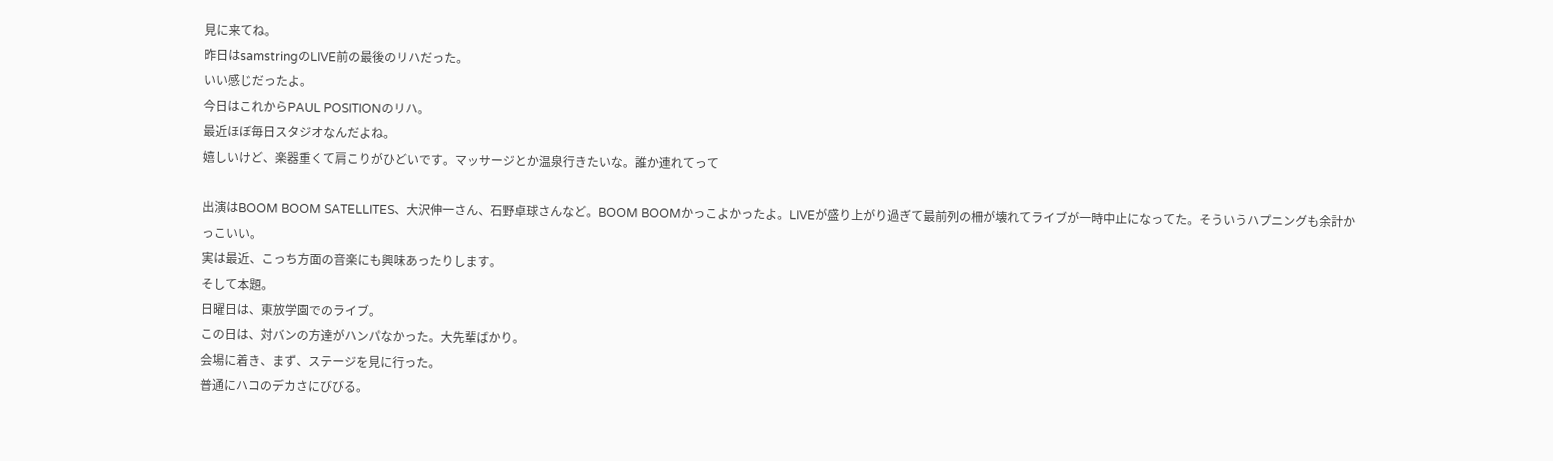見に来てね。
昨日はsamstringのLIVE前の最後のリハだった。
いい感じだったよ。
今日はこれからPAUL POSITIONのリハ。
最近ほぼ毎日スタジオなんだよね。
嬉しいけど、楽器重くて肩こりがひどいです。マッサージとか温泉行きたいな。誰か連れてって

出演はBOOM BOOM SATELLITES、大沢伸一さん、石野卓球さんなど。BOOM BOOMかっこよかったよ。LIVEが盛り上がり過ぎて最前列の柵が壊れてライブが一時中止になってた。そういうハプニングも余計かっこいい。
実は最近、こっち方面の音楽にも興味あったりします。
そして本題。
日曜日は、東放学園でのライブ。
この日は、対バンの方達がハンパなかった。大先輩ばかり。
会場に着き、まず、ステージを見に行った。
普通にハコのデカさにびびる。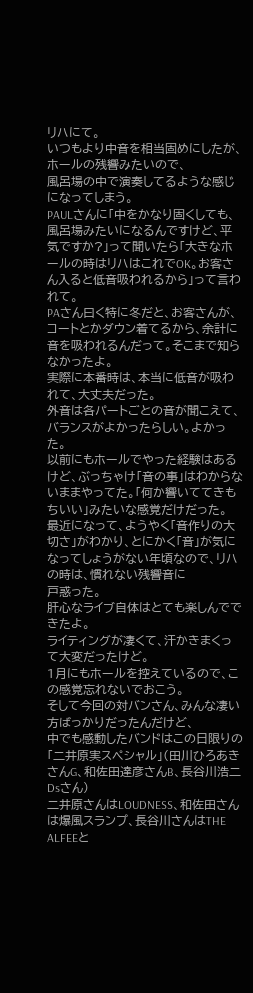リハにて。
いつもより中音を相当固めにしたが、ホールの残響みたいので、
風呂場の中で演奏してるような感じになってしまう。
PAULさんに「中をかなり固くしても、風呂場みたいになるんですけど、平気ですか?」って聞いたら「大きなホールの時はリハはこれでOK。お客さん入ると低音吸われるから」って言われて。
PAさん曰く特に冬だと、お客さんが、コートとかダウン着てるから、余計に音を吸われるんだって。そこまで知らなかったよ。
実際に本番時は、本当に低音が吸われて、大丈夫だった。
外音は各パートごとの音が聞こえて、バランスがよかったらしい。よかった。
以前にもホールでやった経験はあるけど、ぶっちゃけ「音の事」はわからないままやってた。「何か響いててきもちいい」みたいな感覚だけだった。
最近になって、ようやく「音作りの大切さ」がわかり、とにかく「音」が気になってしょうがない年頃なので、リハの時は、慣れない残響音に
戸惑った。
肝心なライブ自体はとても楽しんでできたよ。
ライティングが凄くて、汗かきまくって大変だったけど。
1月にもホールを控えているので、この感覚忘れないでおこう。
そして今回の対バンさん、みんな凄い方ばっかりだったんだけど、
中でも感動したバンドはこの日限りの「二井原実スペシャル」(田川ひろあきさんG、和佐田達彦さんB、長谷川浩二Dsさん)
二井原さんはLOUDNESS、和佐田さんは爆風スランプ、長谷川さんはTHE ALFEEと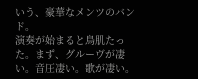いう、豪華なメンツのバンド。
演奏が始まると鳥肌たった。まず、グルーヴが凄い。音圧凄い。歌が凄い。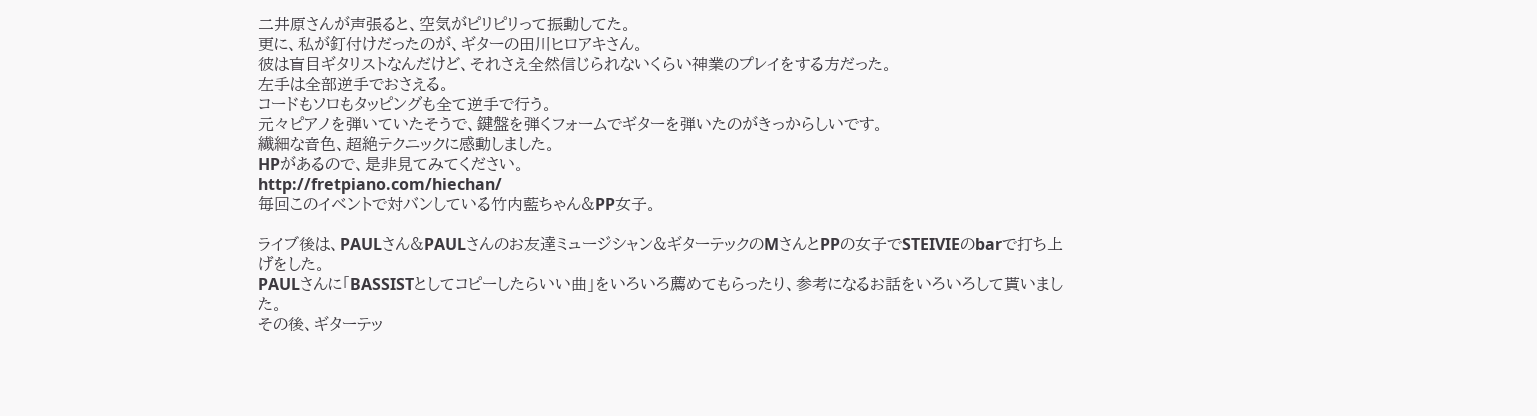二井原さんが声張ると、空気がピリピリって振動してた。
更に、私が釘付けだったのが、ギターの田川ヒロアキさん。
彼は盲目ギタリストなんだけど、それさえ全然信じられないくらい神業のプレイをする方だった。
左手は全部逆手でおさえる。
コードもソロもタッピングも全て逆手で行う。
元々ピアノを弾いていたそうで、鍵盤を弾くフォームでギターを弾いたのがきっからしいです。
繊細な音色、超絶テクニックに感動しました。
HPがあるので、是非見てみてください。
http://fretpiano.com/hiechan/
毎回このイベントで対バンしている竹内藍ちゃん&PP女子。

ライブ後は、PAULさん&PAULさんのお友達ミュージシャン&ギターテックのMさんとPPの女子でSTEIVIEのbarで打ち上げをした。
PAULさんに「BASSISTとしてコピーしたらいい曲」をいろいろ薦めてもらったり、参考になるお話をいろいろして貰いました。
その後、ギターテッ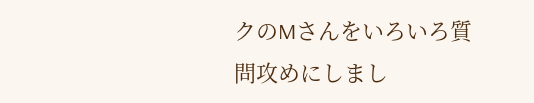クのMさんをいろいろ質問攻めにしまし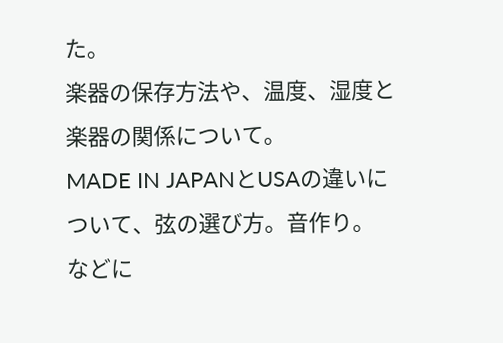た。
楽器の保存方法や、温度、湿度と楽器の関係について。
MADE IN JAPANとUSAの違いについて、弦の選び方。音作り。
などに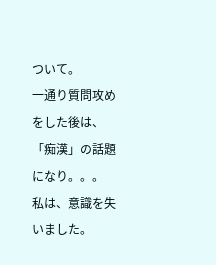ついて。
一通り質問攻めをした後は、「痴漢」の話題になり。。。
私は、意識を失いました。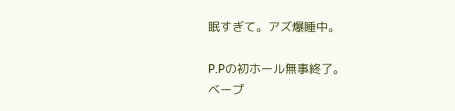眠すぎて。アズ爆睡中。

P.Pの初ホール無事終了。
ベープ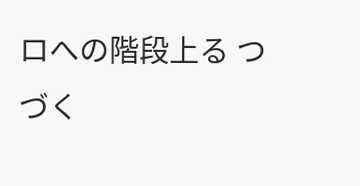ロへの階段上る つづく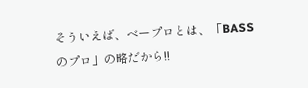そういえば、ベープロとは、「BASSのプロ」の略だから!!